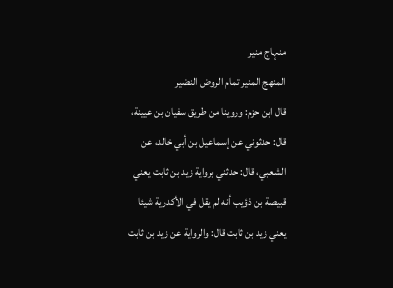منہاج منیر
المنهج المنير تمام الروض النضير
قال ابن حزم: وروينا من طريق سفيان بن عيينة، قال: حدثوني عن إسماعيل بن أبي خالد، عن الشعبي، قال: حدثني برواية زيد بن ثابت يعني قبيصة بن ذؤيب أنه لم يقل في الأكدرية شيئا يعني زيد بن ثابت قال: والرواية عن زيد بن ثابت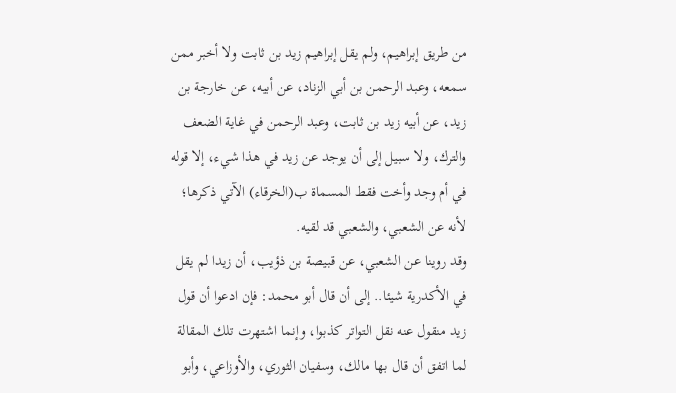من طريق إبراهيم، ولم يقل إبراهيم زيد بن ثابت ولا أخبر ممن سمعه، وعبد الرحمن بن أبي الزناد، عن أبيه، عن خارجة بن زيد، عن أبيه زيد بن ثابت، وعبد الرحمن في غاية الضعف والترك، ولا سبيل إلى أن يوجد عن زيد في هذا شيء، إلا قوله في أم وجد وأخت فقط المسماة ب(الخرقاء) الآتي ذكرها؛ لأنه عن الشعبي، والشعبي قد لقيه.
وقد روينا عن الشعبي، عن قبيصة بن ذؤيب، أن زيدا لم يقل في الأكدرية شيئا.. إلى أن قال أبو محمد: فإن ادعوا أن قول زيد منقول عنه نقل التواتر كذبوا، وإنما اشتهرت تلك المقالة لما اتفق أن قال بها مالك، وسفيان الثوري، والأوزاعي، وأبو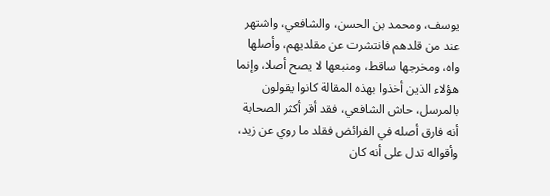يوسف، ومحمد بن الحسن، والشافعي، واشتهر عند من قلدهم فانتشرت عن مقلديهم، وأصلها واه، ومخرجها ساقط، ومنبعها لا يصح أصلا، وإنما هؤلاء الذين أخذوا بهذه المقالة كانوا يقولون بالمرسل، حاش الشافعي، فقد أقر أكثر الصحابة أنه فارق أصله في الفرائض فقلد ما روي عن زيد، وأقواله تدل على أنه كان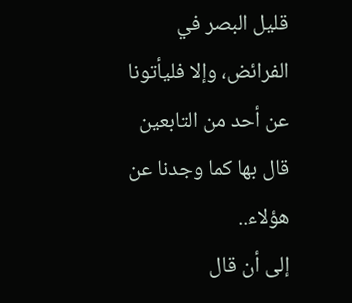قليل البصر في الفرائض، وإلا فليأتونا عن أحد من التابعين قال بها كما وجدنا عن هؤلاء..
إلى أن قال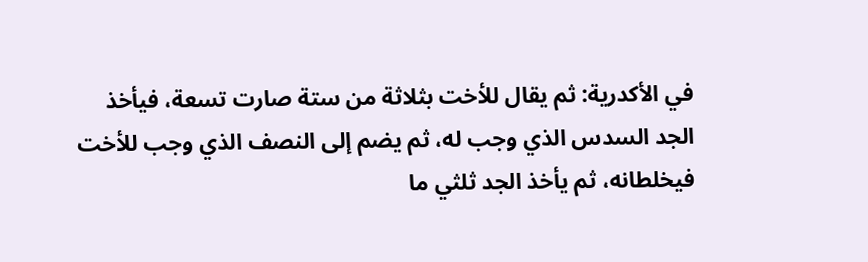في الأكدرية: ثم يقال للأخت بثلاثة من ستة صارت تسعة، فيأخذ الجد السدس الذي وجب له، ثم يضم إلى النصف الذي وجب للأخت فيخلطانه، ثم يأخذ الجد ثلثي ما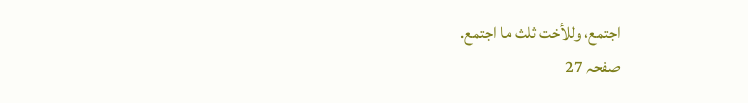اجتمع، وللأخت ثلث ما اجتمع.
صفحہ 27